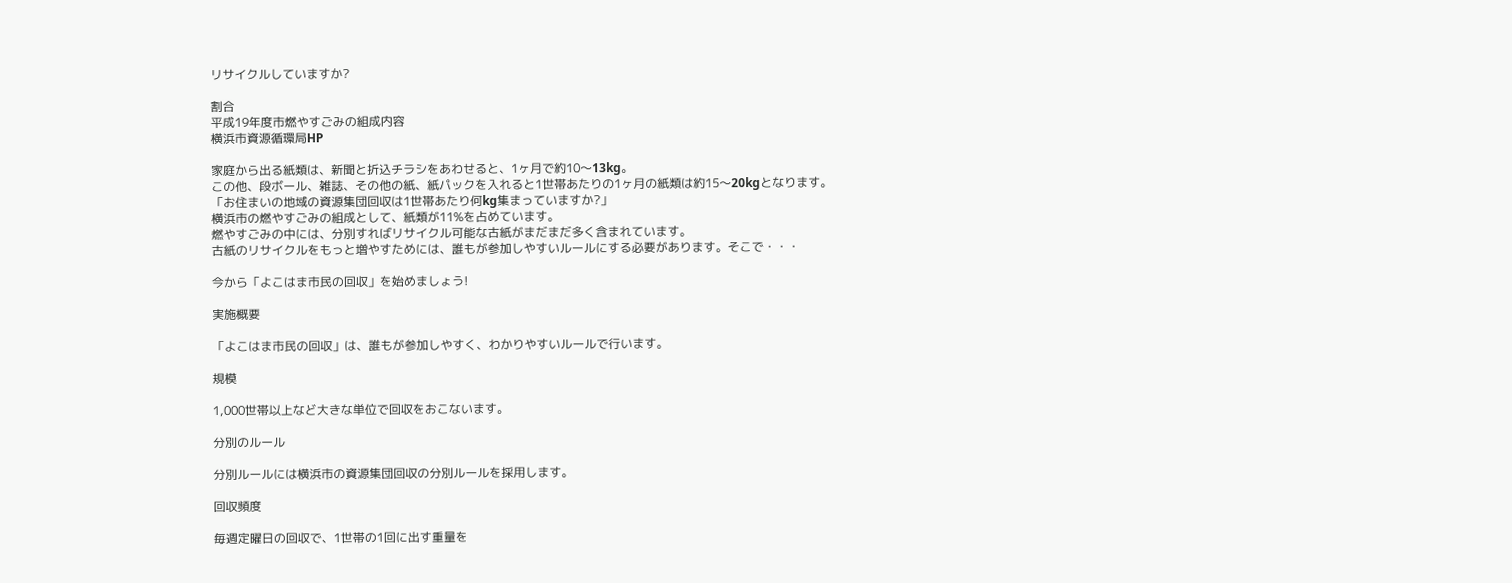リサイクルしていますか?

割合
平成19年度市燃やすごみの組成内容
横浜市資源循環局HP

家庭から出る紙類は、新聞と折込チラシをあわせると、1ヶ月で約10〜13kg。
この他、段ボール、雑誌、その他の紙、紙パックを入れると1世帯あたりの1ヶ月の紙類は約15〜20kgとなります。
「お住まいの地域の資源集団回収は1世帯あたり何kg集まっていますか?」
横浜市の燃やすごみの組成として、紙類が11%を占めています。
燃やすごみの中には、分別すればリサイクル可能な古紙がまだまだ多く含まれています。
古紙のリサイクルをもっと増やすためには、誰もが参加しやすいルールにする必要があります。そこで・・・

今から「よこはま市民の回収」を始めましょう!

実施概要

「よこはま市民の回収」は、誰もが参加しやすく、わかりやすいルールで行います。

規模

1,000世帯以上など大きな単位で回収をおこないます。

分別のルール

分別ルールには横浜市の資源集団回収の分別ルールを採用します。

回収頻度

毎週定曜日の回収で、1世帯の1回に出す重量を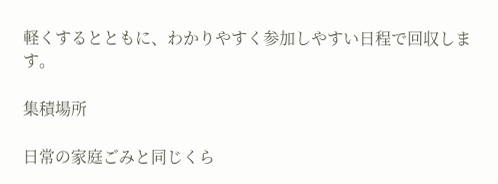軽くするとともに、わかりやすく参加しやすい日程で回収します。

集積場所

日常の家庭ごみと同じくら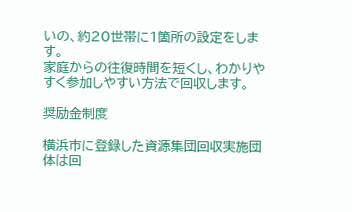いの、約20世帯に1箇所の設定をします。
家庭からの往復時間を短くし、わかりやすく参加しやすい方法で回収します。

奨励金制度

横浜市に登録した資源集団回収実施団体は回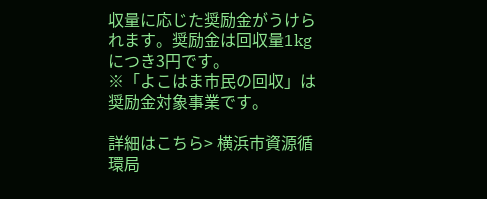収量に応じた奨励金がうけられます。奨励金は回収量1kgにつき3円です。
※「よこはま市民の回収」は奨励金対象事業です。

詳細はこちら> 横浜市資源循環局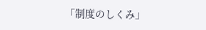「制度のしくみ」